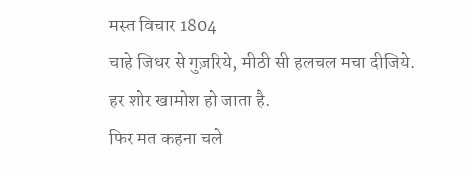मस्त विचार 1804
चाहे जिधर से गुज़रिये, मीठी सी हलचल मचा दीजिये.
हर शोर खामोश हो जाता है.
फिर मत कहना चले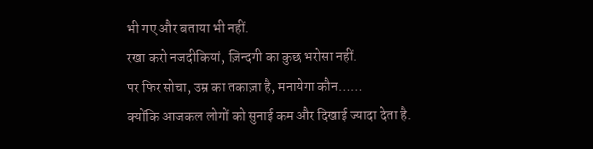भी गए और बताया भी नहीं.
रखा करो नजदीकियां, ज़िन्दगी का कुछ भरोसा नहीं.
पर फिर सोचा, उम्र का तकाज़ा है, मनायेगा कौन……
क्योंकि आजकल लोगों को सुनाई कम और दिखाई ज्यादा देता है.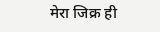मेरा जिक्र ही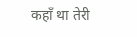कहाँ था तेरी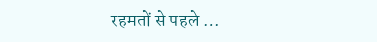रहमतों से पहले …